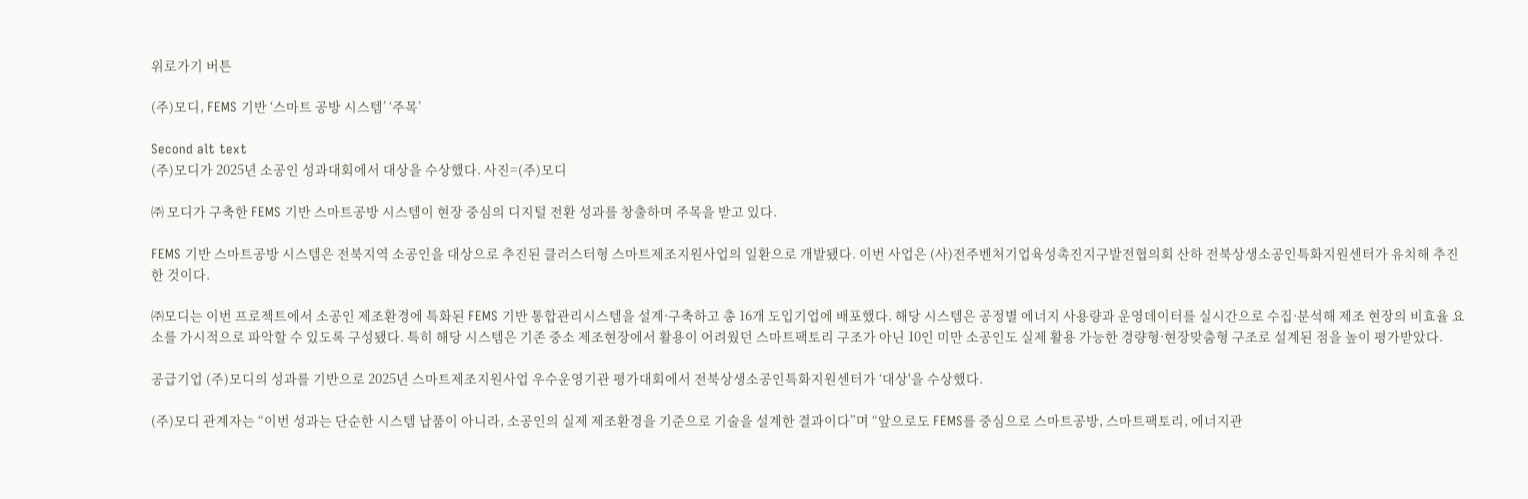위로가기 버튼

(주)모디, FEMS 기반 ‘스마트 공방 시스템’ ‘주목’

Second alt text
(주)모디가 2025년 소공인 성과대회에서 대상을 수상했다. 사진=(주)모디

㈜ 모디가 구축한 FEMS 기반 스마트공방 시스템이 현장 중심의 디지털 전환 성과를 창출하며 주목을 받고 있다.

FEMS 기반 스마트공방 시스템은 전북지역 소공인을 대상으로 추진된 클러스터형 스마트제조지원사업의 일환으로 개발됐다. 이번 사업은 (사)전주벤처기업육성촉진지구발전협의회 산하 전북상생소공인특화지원센터가 유치해 추진한 것이다.

㈜모디는 이번 프로젝트에서 소공인 제조환경에 특화된 FEMS 기반 통합관리시스템을 설계·구축하고 총 16개 도입기업에 배포했다. 해당 시스템은 공정별 에너지 사용량과 운영데이터를 실시간으로 수집·분석해 제조 현장의 비효율 요소를 가시적으로 파악할 수 있도록 구성됐다. 특히 해당 시스템은 기존 중소 제조현장에서 활용이 어려웠던 스마트팩토리 구조가 아닌 10인 미만 소공인도 실제 활용 가능한 경량형·현장맞춤형 구조로 설계된 점을 높이 평가받았다.

공급기업 (주)모디의 성과를 기반으로 2025년 스마트제조지원사업 우수운영기관 평가대회에서 전북상생소공인특화지원센터가 ‘대상'을 수상했다.

(주)모디 관계자는 “이번 성과는 단순한 시스템 납품이 아니라, 소공인의 실제 제조환경을 기준으로 기술을 설계한 결과이다”며 “앞으로도 FEMS를 중심으로 스마트공방, 스마트팩토리, 에너지관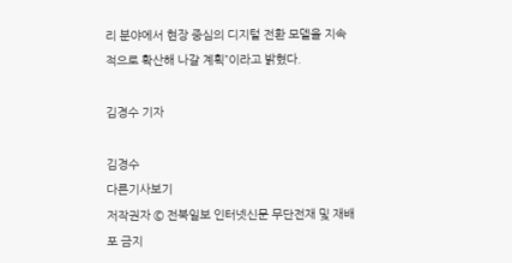리 분야에서 현장 중심의 디지털 전환 모델을 지속적으로 확산해 나갈 계획”이라고 밝혔다.

김경수 기자

김경수
다른기사보기
저작권자 © 전북일보 인터넷신문 무단전재 및 재배포 금지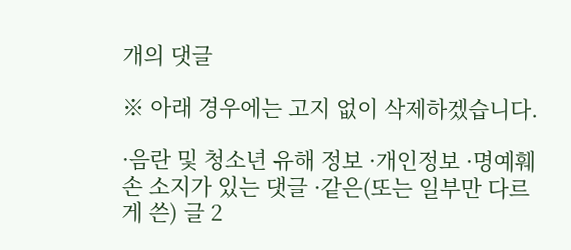개의 댓글

※ 아래 경우에는 고지 없이 삭제하겠습니다.

·음란 및 청소년 유해 정보 ·개인정보 ·명예훼손 소지가 있는 댓글 ·같은(또는 일부만 다르게 쓴) 글 2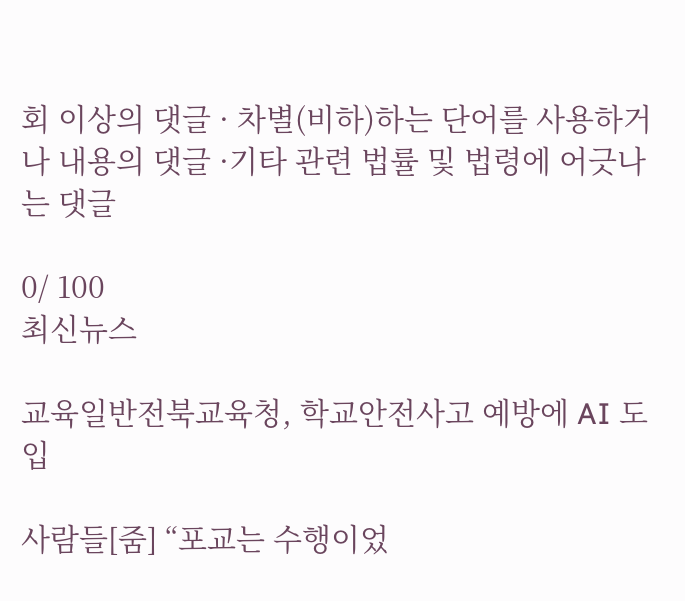회 이상의 댓글 · 차별(비하)하는 단어를 사용하거나 내용의 댓글 ·기타 관련 법률 및 법령에 어긋나는 댓글

0/ 100
최신뉴스

교육일반전북교육청, 학교안전사고 예방에 AI 도입

사람들[줌] “포교는 수행이었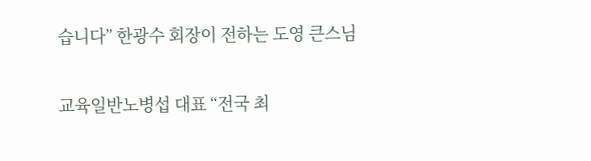습니다” 한광수 회장이 전하는 도영 큰스님

교육일반노병섭 대표 “전국 최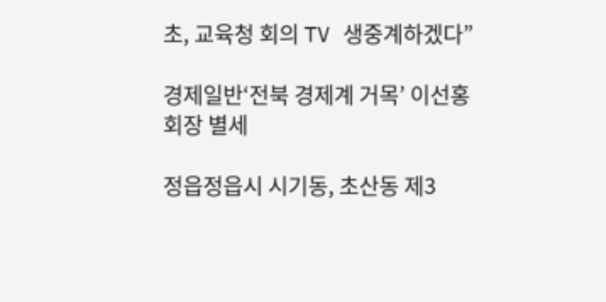초, 교육청 회의 TV 생중계하겠다”

경제일반‘전북 경제계 거목’ 이선홍 회장 별세

정읍정읍시 시기동, 초산동 제3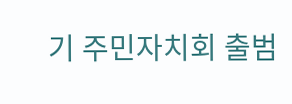기 주민자치회 출범